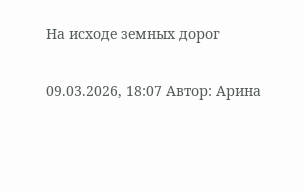На исходе земных дорог

09.03.2026, 18:07 Автор: Арина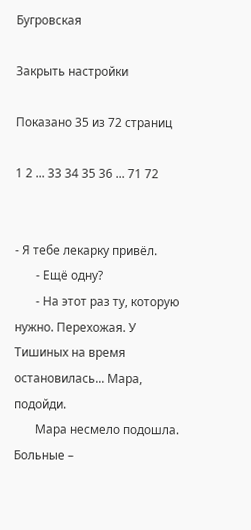Бугровская

Закрыть настройки

Показано 35 из 72 страниц

1 2 ... 33 34 35 36 ... 71 72


- Я тебе лекарку привёл.
       - Ещё одну?
       - На этот раз ту, которую нужно. Перехожая. У Тишиных на время остановилась... Мара, подойди.
       Мара несмело подошла. Больные –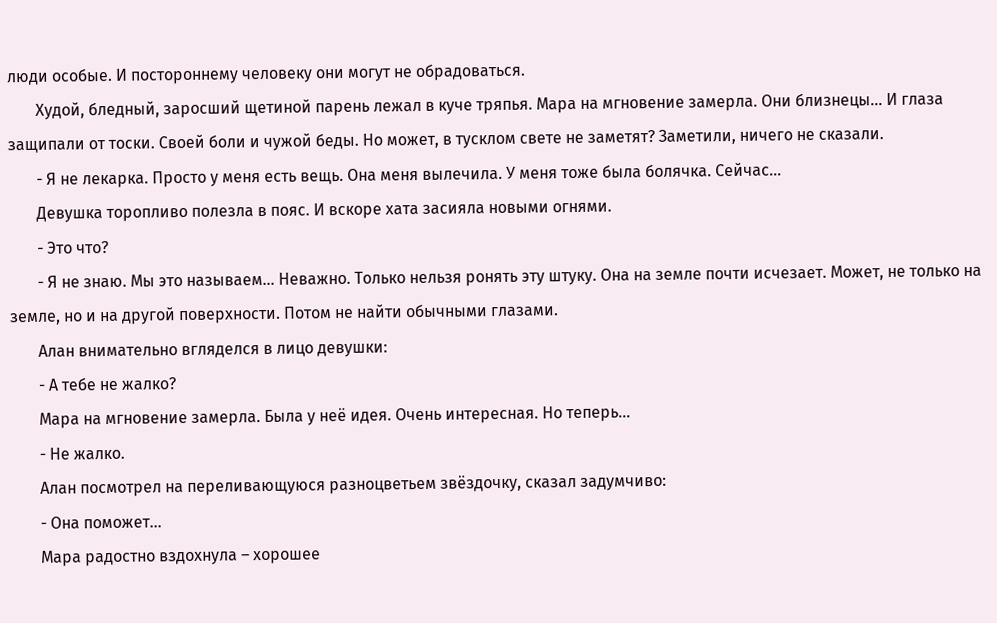люди особые. И постороннему человеку они могут не обрадоваться.
       Худой, бледный, заросший щетиной парень лежал в куче тряпья. Мара на мгновение замерла. Они близнецы… И глаза защипали от тоски. Своей боли и чужой беды. Но может, в тусклом свете не заметят? Заметили, ничего не сказали.
       - Я не лекарка. Просто у меня есть вещь. Она меня вылечила. У меня тоже была болячка. Сейчас…
       Девушка торопливо полезла в пояс. И вскоре хата засияла новыми огнями.
       - Это что?
       - Я не знаю. Мы это называем… Неважно. Только нельзя ронять эту штуку. Она на земле почти исчезает. Может, не только на земле, но и на другой поверхности. Потом не найти обычными глазами.
       Алан внимательно вгляделся в лицо девушки:
       - А тебе не жалко?
       Мара на мгновение замерла. Была у неё идея. Очень интересная. Но теперь…
       - Не жалко.
       Алан посмотрел на переливающуюся разноцветьем звёздочку, сказал задумчиво:
       - Она поможет…
       Мара радостно вздохнула – хорошее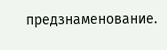предзнаменование.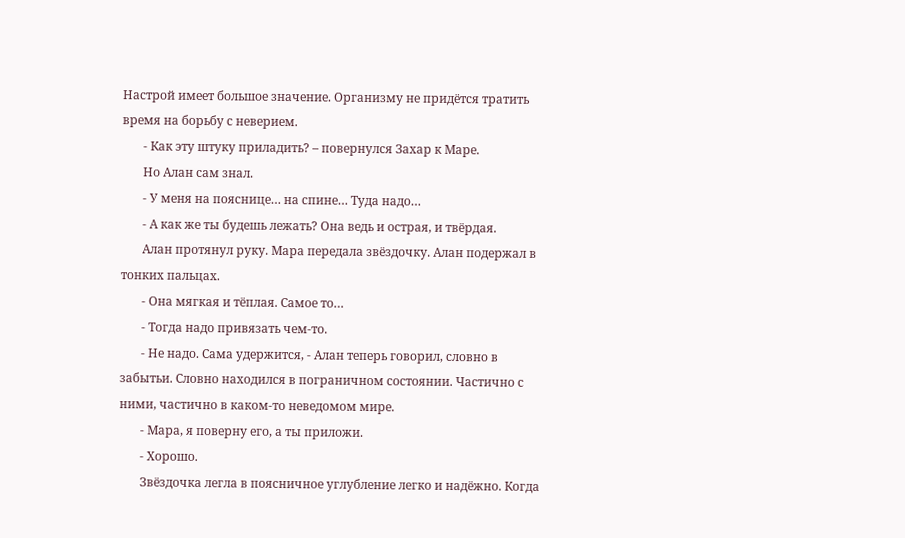Настрой имеет большое значение. Организму не придётся тратить время на борьбу с неверием.
       - Как эту штуку приладить? – повернулся Захар к Маре.
       Но Алан сам знал.
       - У меня на пояснице… на спине… Туда надо…
       - А как же ты будешь лежать? Она ведь и острая, и твёрдая.
       Алан протянул руку. Мара передала звёздочку. Алан подержал в тонких пальцах.
       - Она мягкая и тёплая. Самое то…
       - Тогда надо привязать чем-то.
       - Не надо. Сама удержится, - Алан теперь говорил, словно в забытьи. Словно находился в пограничном состоянии. Частично с ними, частично в каком-то неведомом мире.
       - Мара, я поверну его, а ты приложи.
       - Хорошо.
       Звёздочка легла в поясничное углубление легко и надёжно. Когда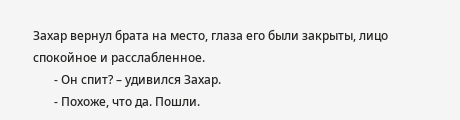Захар вернул брата на место, глаза его были закрыты, лицо спокойное и расслабленное.
       - Он спит? – удивился Захар.
       - Похоже, что да. Пошли.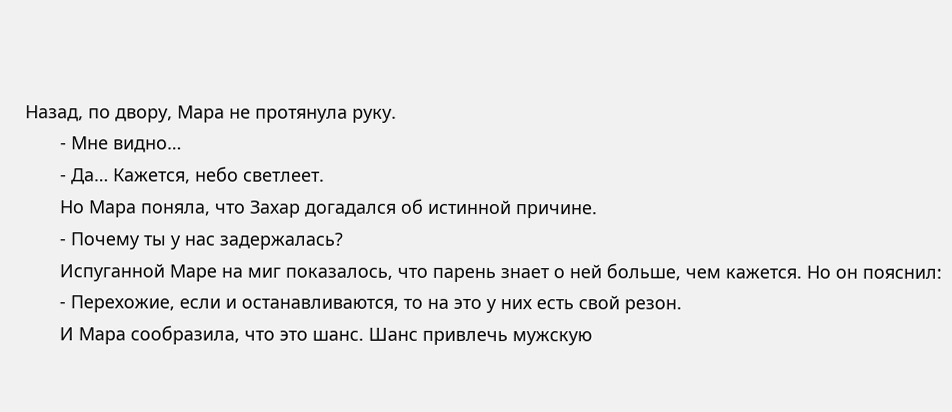Назад, по двору, Мара не протянула руку.
       - Мне видно…
       - Да… Кажется, небо светлеет.
       Но Мара поняла, что Захар догадался об истинной причине.
       - Почему ты у нас задержалась?
       Испуганной Маре на миг показалось, что парень знает о ней больше, чем кажется. Но он пояснил:
       - Перехожие, если и останавливаются, то на это у них есть свой резон.
       И Мара сообразила, что это шанс. Шанс привлечь мужскую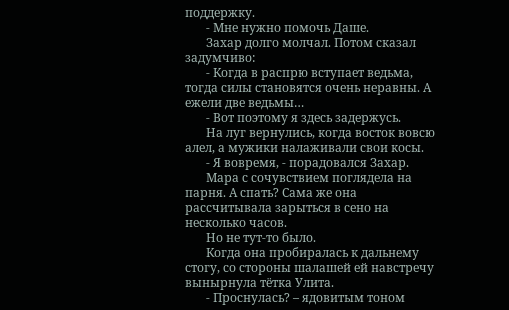поддержку.
       - Мне нужно помочь Даше.
       Захар долго молчал. Потом сказал задумчиво:
       - Когда в распрю вступает ведьма, тогда силы становятся очень неравны. А ежели две ведьмы…
       - Вот поэтому я здесь задержусь.
       На луг вернулись, когда восток вовсю алел, а мужики налаживали свои косы.
       - Я вовремя, - порадовался Захар.
       Мара с сочувствием поглядела на парня. А спать? Сама же она рассчитывала зарыться в сено на несколько часов.
       Но не тут-то было.
       Когда она пробиралась к дальнему стогу, со стороны шалашей ей навстречу вынырнула тётка Улита.
       - Проснулась? – ядовитым тоном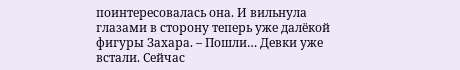поинтересовалась она. И вильнула глазами в сторону теперь уже далёкой фигуры Захара. – Пошли… Девки уже встали. Сейчас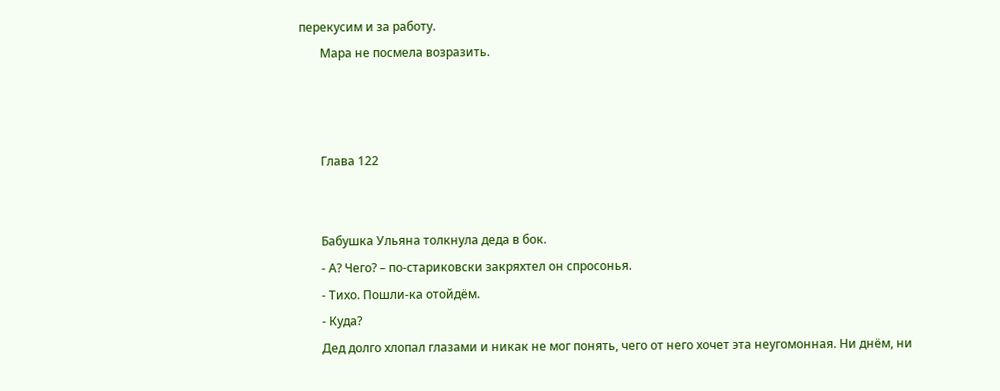перекусим и за работу.
       Мара не посмела возразить.



       Глава 122


       Бабушка Ульяна толкнула деда в бок.
       - А? Чего? – по-стариковски закряхтел он спросонья.
       - Тихо. Пошли-ка отойдём.
       - Куда?
       Дед долго хлопал глазами и никак не мог понять, чего от него хочет эта неугомонная. Ни днём, ни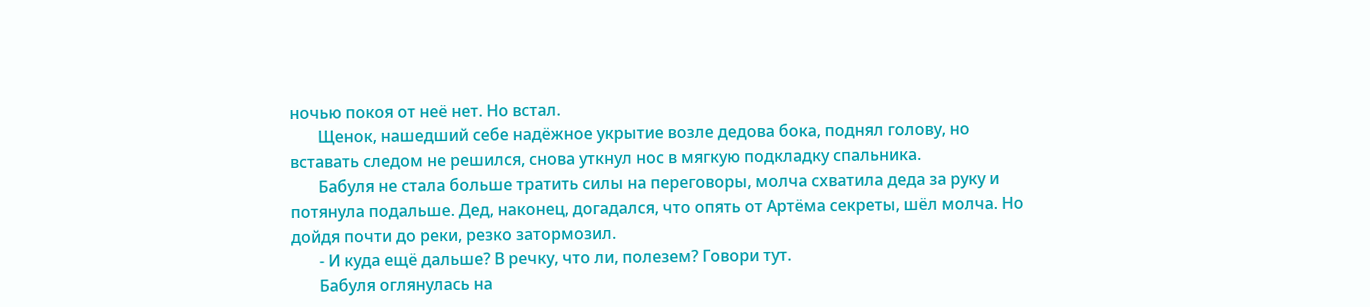ночью покоя от неё нет. Но встал.
       Щенок, нашедший себе надёжное укрытие возле дедова бока, поднял голову, но вставать следом не решился, снова уткнул нос в мягкую подкладку спальника.
       Бабуля не стала больше тратить силы на переговоры, молча схватила деда за руку и потянула подальше. Дед, наконец, догадался, что опять от Артёма секреты, шёл молча. Но дойдя почти до реки, резко затормозил.
       - И куда ещё дальше? В речку, что ли, полезем? Говори тут.
       Бабуля оглянулась на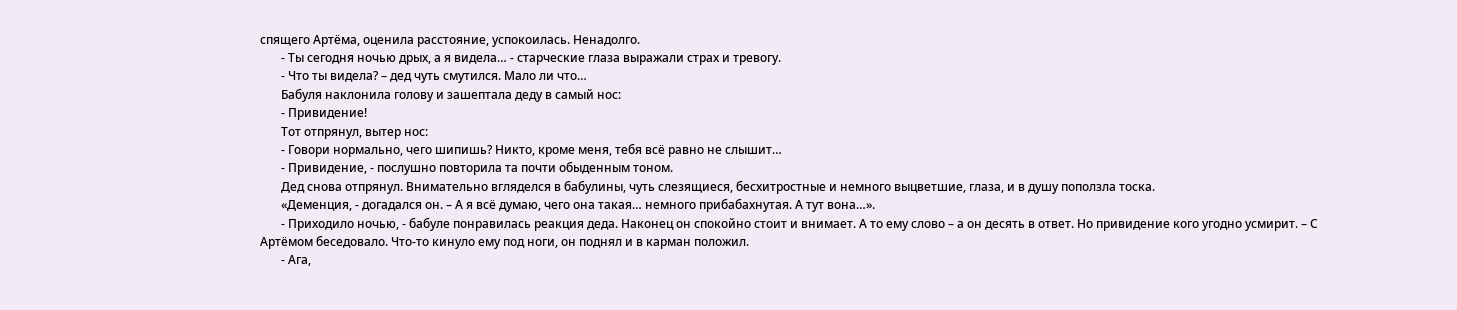спящего Артёма, оценила расстояние, успокоилась. Ненадолго.
       - Ты сегодня ночью дрых, а я видела… - старческие глаза выражали страх и тревогу.
       - Что ты видела? – дед чуть смутился. Мало ли что…
       Бабуля наклонила голову и зашептала деду в самый нос:
       - Привидение!
       Тот отпрянул, вытер нос:
       - Говори нормально, чего шипишь? Никто, кроме меня, тебя всё равно не слышит…
       - Привидение, - послушно повторила та почти обыденным тоном.
       Дед снова отпрянул. Внимательно вгляделся в бабулины, чуть слезящиеся, бесхитростные и немного выцветшие, глаза, и в душу поползла тоска.
       «Деменция, - догадался он. – А я всё думаю, чего она такая… немного прибабахнутая. А тут вона…».
       - Приходило ночью, - бабуле понравилась реакция деда. Наконец он спокойно стоит и внимает. А то ему слово – а он десять в ответ. Но привидение кого угодно усмирит. – С Артёмом беседовало. Что-то кинуло ему под ноги, он поднял и в карман положил.
       - Ага,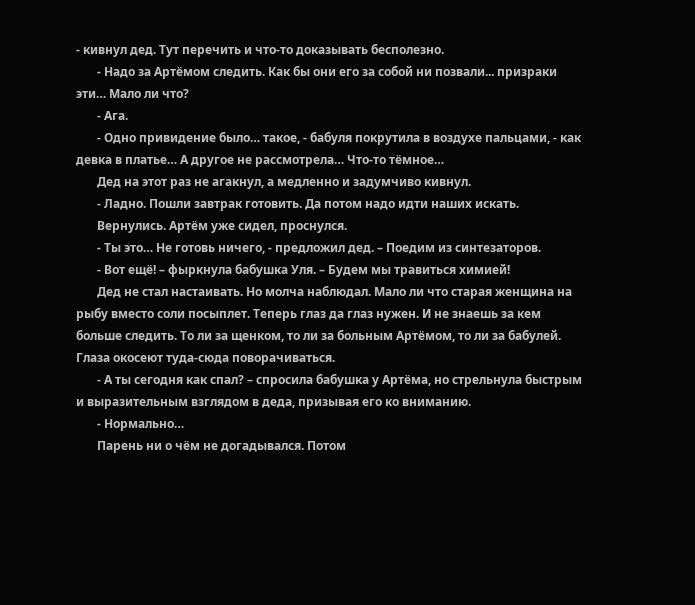- кивнул дед. Тут перечить и что-то доказывать бесполезно.
       - Надо за Артёмом следить. Как бы они его за собой ни позвали... призраки эти… Мало ли что?
       - Ага.
       - Одно привидение было… такое, - бабуля покрутила в воздухе пальцами, - как девка в платье… А другое не рассмотрела… Что-то тёмное…
       Дед на этот раз не агакнул, а медленно и задумчиво кивнул.
       - Ладно. Пошли завтрак готовить. Да потом надо идти наших искать.
       Вернулись. Артём уже сидел, проснулся.
       - Ты это… Не готовь ничего, - предложил дед. – Поедим из синтезаторов.
       - Вот ещё! – фыркнула бабушка Уля. – Будем мы травиться химией!
       Дед не стал настаивать. Но молча наблюдал. Мало ли что старая женщина на рыбу вместо соли посыплет. Теперь глаз да глаз нужен. И не знаешь за кем больше следить. То ли за щенком, то ли за больным Артёмом, то ли за бабулей. Глаза окосеют туда-сюда поворачиваться.
       - А ты сегодня как спал? – спросила бабушка у Артёма, но стрельнула быстрым и выразительным взглядом в деда, призывая его ко вниманию.
       - Нормально…
       Парень ни о чём не догадывался. Потом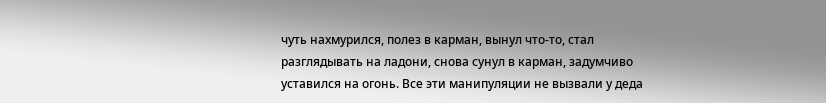чуть нахмурился, полез в карман, вынул что-то, стал разглядывать на ладони, снова сунул в карман, задумчиво уставился на огонь. Все эти манипуляции не вызвали у деда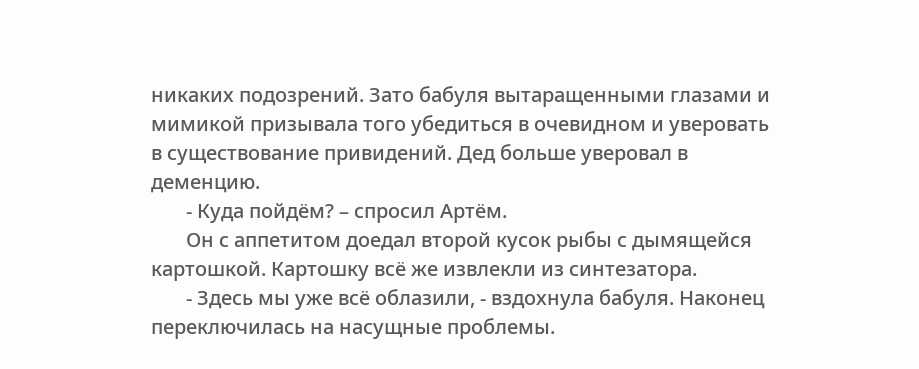никаких подозрений. Зато бабуля вытаращенными глазами и мимикой призывала того убедиться в очевидном и уверовать в существование привидений. Дед больше уверовал в деменцию.
       - Куда пойдём? – спросил Артём.
       Он с аппетитом доедал второй кусок рыбы с дымящейся картошкой. Картошку всё же извлекли из синтезатора.
       - Здесь мы уже всё облазили, - вздохнула бабуля. Наконец переключилась на насущные проблемы.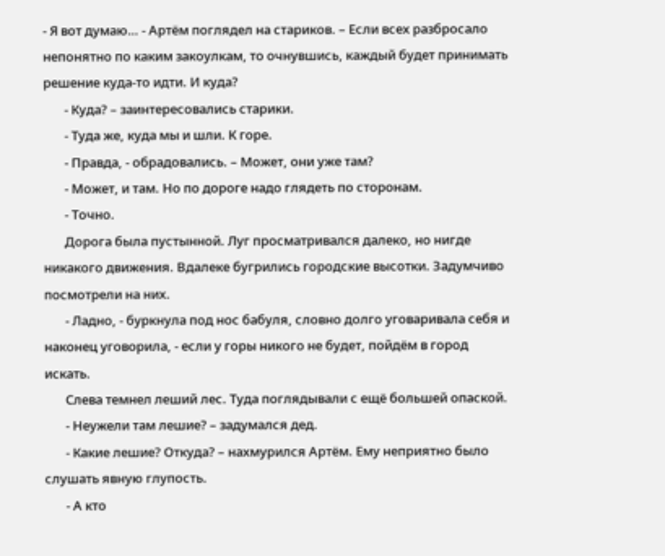- Я вот думаю… - Артём поглядел на стариков. – Если всех разбросало непонятно по каким закоулкам, то очнувшись, каждый будет принимать решение куда-то идти. И куда?
       - Куда? – заинтересовались старики.
       - Туда же, куда мы и шли. К горе.
       - Правда, - обрадовались. – Может, они уже там?
       - Может, и там. Но по дороге надо глядеть по сторонам.
       - Точно.
       Дорога была пустынной. Луг просматривался далеко, но нигде никакого движения. Вдалеке бугрились городские высотки. Задумчиво посмотрели на них.
       - Ладно, - буркнула под нос бабуля, словно долго уговаривала себя и наконец уговорила, - если у горы никого не будет, пойдём в город искать.
       Слева темнел леший лес. Туда поглядывали с ещё большей опаской.
       - Неужели там лешие? – задумался дед.
       - Какие лешие? Откуда? – нахмурился Артём. Ему неприятно было слушать явную глупость.
       - А кто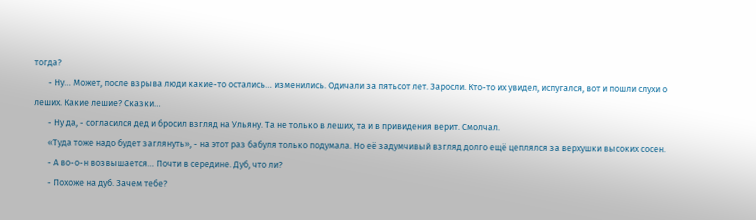тогда?
       - Ну… Может, после взрыва люди какие-то остались… изменились. Одичали за пятьсот лет. Заросли. Кто-то их увидел, испугался, вот и пошли слухи о леших. Какие лешие? Сказки…
       - Ну да, - согласился дед и бросил взгляд на Ульяну. Та не только в леших, та и в привидения верит. Смолчал.
       «Туда тоже надо будет заглянуть», - на этот раз бабуля только подумала. Но её задумчивый взгляд долго ещё цеплялся за верхушки высоких сосен.
       - А во-о-н возвышается… Почти в середине. Дуб, что ли?
       - Похоже на дуб. Зачем тебе?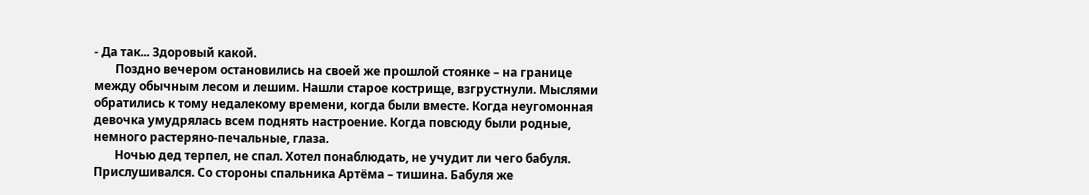- Да так... Здоровый какой.
       Поздно вечером остановились на своей же прошлой стоянке – на границе между обычным лесом и лешим. Нашли старое кострище, взгрустнули. Мыслями обратились к тому недалекому времени, когда были вместе. Когда неугомонная девочка умудрялась всем поднять настроение. Когда повсюду были родные, немного растеряно-печальные, глаза.
       Ночью дед терпел, не спал. Хотел понаблюдать, не учудит ли чего бабуля. Прислушивался. Со стороны спальника Артёма – тишина. Бабуля же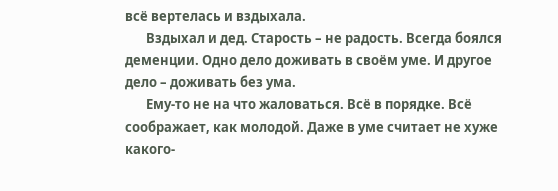всё вертелась и вздыхала.
       Вздыхал и дед. Старость – не радость. Всегда боялся деменции. Одно дело доживать в своём уме. И другое дело – доживать без ума.
       Ему-то не на что жаловаться. Всё в порядке. Всё соображает, как молодой. Даже в уме считает не хуже какого-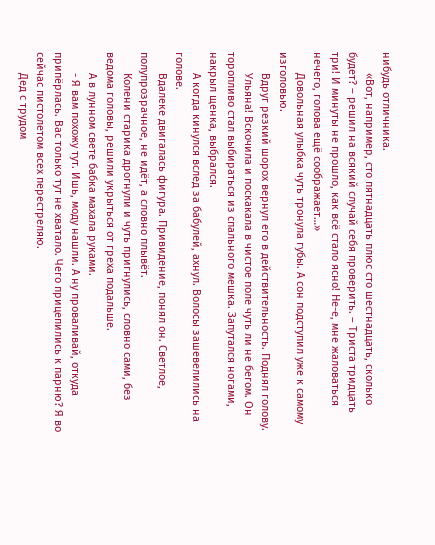нибудь отличника.
       «Вот, например, сто пятнадцать плюс сто шестнадцать, сколько будет? – решил на всякий случай себя проверить. – Триста тридцать три! И минуты не прошло, как всё стало ясно! Не-е, мне жаловаться нечего, голова ещё соображает…»
       Довольная улыбка чуть тронула губы. А сон подступил уже к самому изголовью.
       Вдруг резкий шорох вернул его в действительность. Поднял голову.
       Ульяна! Вскочила и поскакала в чистое поле чуть ли не бегом. Он торопливо стал выбираться из спального мешка. Запутался ногами, накрыл щенка, выбрался.
       А когда кинулся вслед за бабулей, ахнул. Волосы зашевелились на голове.
       Вдалеке двигалась фигура. Привидение, понял он. Светлое, полупрозрачное, не идёт, а словно плывёт.
       Колени старика дрогнули и чуть пригнулись, словно сами, без ведома головы, решили укрыться от греха подальше.
       А в лунном свете бабка махала руками.
       - Я вам похожу тут. Ишь, моду нашли. А ну проваливай, откуда припёрлась. Вас только тут не хватало. Чего прицепились к парню? Я во сейчас пистолетом всех перестреляю.
       Дед с трудом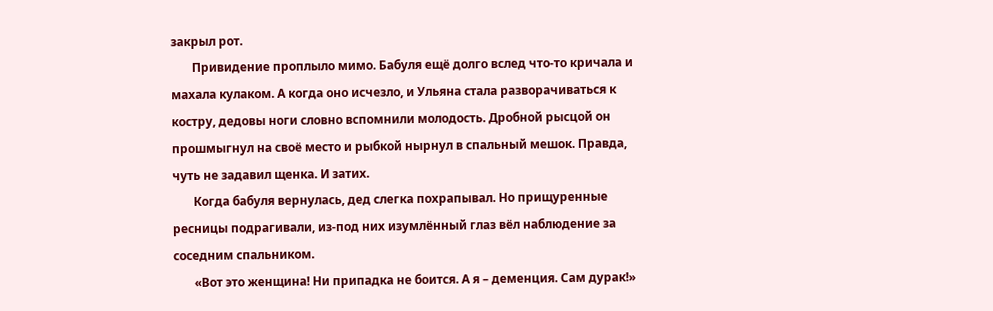закрыл рот.
       Привидение проплыло мимо. Бабуля ещё долго вслед что-то кричала и махала кулаком. А когда оно исчезло, и Ульяна стала разворачиваться к костру, дедовы ноги словно вспомнили молодость. Дробной рысцой он прошмыгнул на своё место и рыбкой нырнул в спальный мешок. Правда, чуть не задавил щенка. И затих.
       Когда бабуля вернулась, дед слегка похрапывал. Но прищуренные ресницы подрагивали, из-под них изумлённый глаз вёл наблюдение за соседним спальником.
       «Вот это женщина! Ни припадка не боится. А я – деменция. Сам дурак!»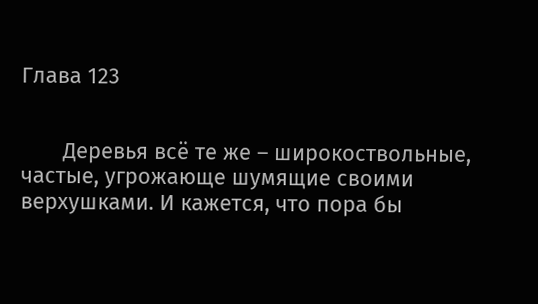Глава 123


       Деревья всё те же – широкоствольные, частые, угрожающе шумящие своими верхушками. И кажется, что пора бы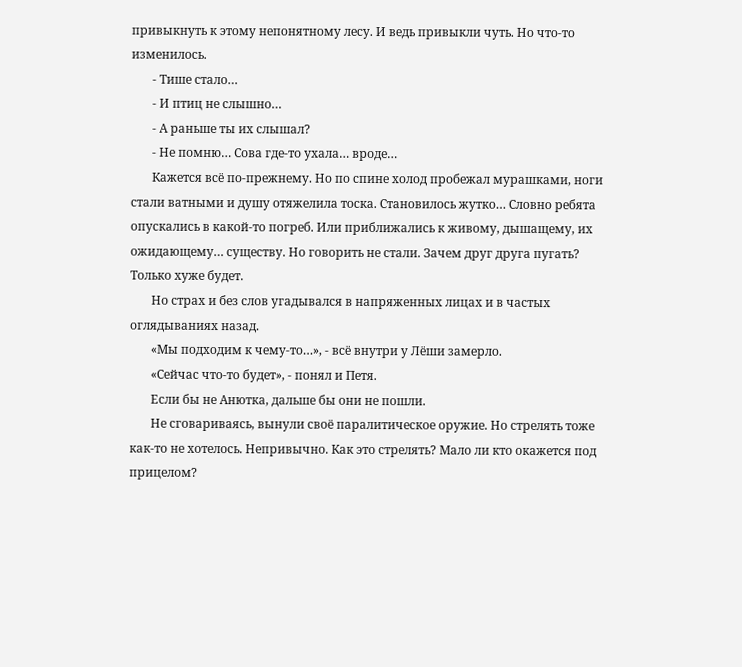привыкнуть к этому непонятному лесу. И ведь привыкли чуть. Но что-то изменилось.
       - Тише стало…
       - И птиц не слышно…
       - А раньше ты их слышал?
       - Не помню… Сова где-то ухала… вроде…
       Кажется всё по-прежнему. Но по спине холод пробежал мурашками, ноги стали ватными и душу отяжелила тоска. Становилось жутко… Словно ребята опускались в какой-то погреб. Или приближались к живому, дышащему, их ожидающему… существу. Но говорить не стали. Зачем друг друга пугать? Только хуже будет.
       Но страх и без слов угадывался в напряженных лицах и в частых оглядываниях назад.
       «Мы подходим к чему-то…», - всё внутри у Лёши замерло.
       «Сейчас что-то будет», - понял и Петя.
       Если бы не Анютка, дальше бы они не пошли.
       Не сговариваясь, вынули своё паралитическое оружие. Но стрелять тоже как-то не хотелось. Непривычно. Как это стрелять? Мало ли кто окажется под прицелом?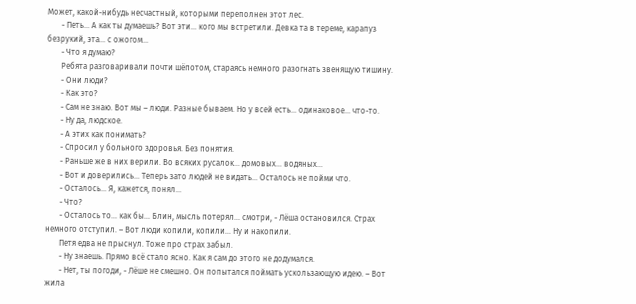Может, какой-нибудь несчастный, которыми переполнен этот лес.
       - Петь… А как ты думаешь? Вот эти… кого мы встретили. Девка та в тереме, карапуз безрукий, эта… с ожогом…
       - Что я думаю?
       Ребята разговаривали почти шёпотом, стараясь немного разогнать звенящую тишину.
       - Они люди?
       - Как это?
       - Сам не знаю. Вот мы – люди. Разные бываем. Но у всей есть… одинаковое… что-то.
       - Ну да, людское.
       - А этих как понимать?
       - Спросил у больного здоровья. Без понятия.
       - Раньше же в них верили. Во всяких русалок… домовых… водяных…
       - Вот и доверились… Теперь зато людей не видать… Осталось не пойми что.
       - Осталось… Я, кажется, понял…
       - Что?
       - Осталось то… как бы… Блин, мысль потерял… смотри, - Лёша остановился. Страх немного отступил. – Вот люди копили, копили… Ну и накопили.
       Петя едва не прыснул. Тоже про страх забыл.
       - Ну знаешь. Прямо всё стало ясно. Как я сам до этого не додумался.
       - Нет, ты погоди, - Лёше не смешно. Он попытался поймать ускользающую идею. – Вот жила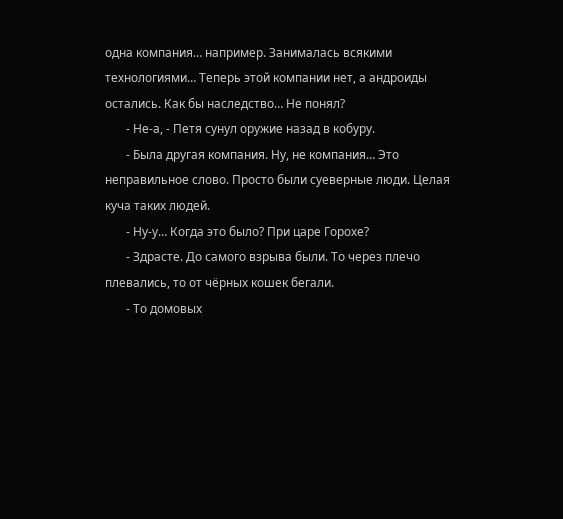одна компания… например. Занималась всякими технологиями… Теперь этой компании нет, а андроиды остались. Как бы наследство… Не понял?
       - Не-а, - Петя сунул оружие назад в кобуру.
       - Была другая компания. Ну, не компания… Это неправильное слово. Просто были суеверные люди. Целая куча таких людей.
       - Ну-у… Когда это было? При царе Горохе?
       - Здрасте. До самого взрыва были. То через плечо плевались, то от чёрных кошек бегали.
       - То домовых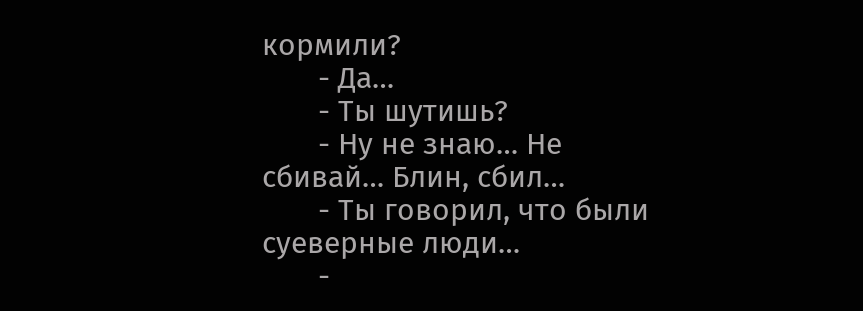кормили?
       - Да…
       - Ты шутишь?
       - Ну не знаю… Не сбивай… Блин, сбил…
       - Ты говорил, что были суеверные люди…
       -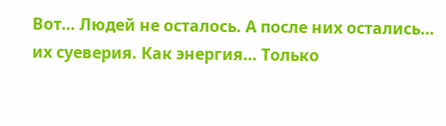Вот… Людей не осталось. А после них остались… их суеверия. Как энергия… Только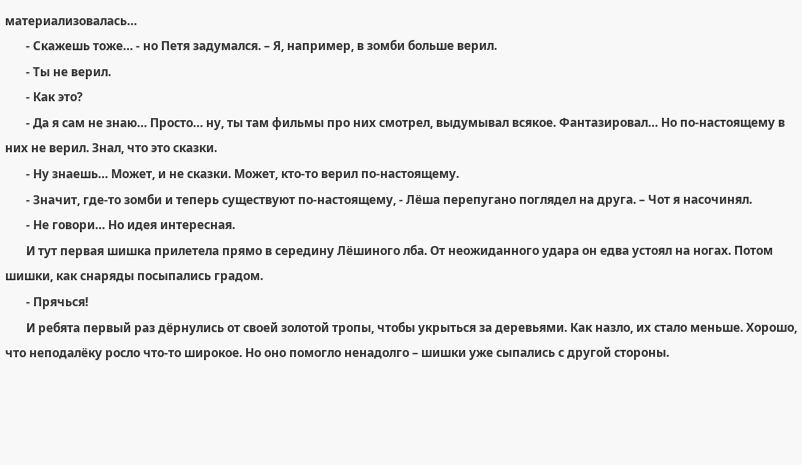материализовалась…
       - Скажешь тоже… - но Петя задумался. – Я, например, в зомби больше верил.
       - Ты не верил.
       - Как это?
       - Да я сам не знаю… Просто… ну, ты там фильмы про них смотрел, выдумывал всякое. Фантазировал… Но по-настоящему в них не верил. Знал, что это сказки.
       - Ну знаешь… Может, и не сказки. Может, кто-то верил по-настоящему.
       - Значит, где-то зомби и теперь существуют по-настоящему, - Лёша перепугано поглядел на друга. – Чот я насочинял.
       - Не говори… Но идея интересная.
       И тут первая шишка прилетела прямо в середину Лёшиного лба. От неожиданного удара он едва устоял на ногах. Потом шишки, как снаряды посыпались градом.
       - Прячься!
       И ребята первый раз дёрнулись от своей золотой тропы, чтобы укрыться за деревьями. Как назло, их стало меньше. Хорошо, что неподалёку росло что-то широкое. Но оно помогло ненадолго – шишки уже сыпались с другой стороны.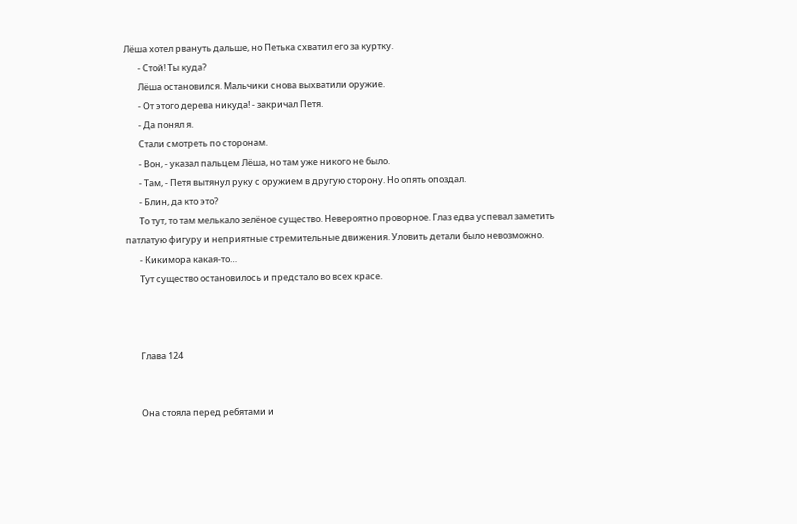Лёша хотел рвануть дальше, но Петька схватил его за куртку.
       - Стой! Ты куда?
       Лёша остановился. Мальчики снова выхватили оружие.
       - От этого дерева никуда! - закричал Петя.
       - Да понял я.
       Стали смотреть по сторонам.
       - Вон, - указал пальцем Лёша, но там уже никого не было.
       - Там, - Петя вытянул руку с оружием в другую сторону. Но опять опоздал.
       - Блин, да кто это?
       То тут, то там мелькало зелёное существо. Невероятно проворное. Глаз едва успевал заметить патлатую фигуру и неприятные стремительные движения. Уловить детали было невозможно.
       - Кикимора какая-то…
       Тут существо остановилось и предстало во всех красе.



       Глава 124


       Она стояла перед ребятами и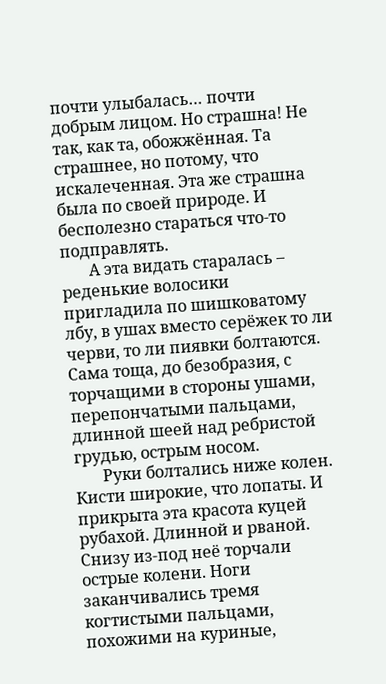почти улыбалась… почти добрым лицом. Но страшна! Не так, как та, обожжённая. Та страшнее, но потому, что искалеченная. Эта же страшна была по своей природе. И бесполезно стараться что-то подправлять.
       А эта видать старалась – реденькие волосики пригладила по шишковатому лбу, в ушах вместо серёжек то ли черви, то ли пиявки болтаются. Сама тоща, до безобразия, с торчащими в стороны ушами, перепончатыми пальцами, длинной шеей над ребристой грудью, острым носом.
       Руки болтались ниже колен. Кисти широкие, что лопаты. И прикрыта эта красота куцей рубахой. Длинной и рваной. Снизу из-под неё торчали острые колени. Ноги заканчивались тремя когтистыми пальцами, похожими на куриные,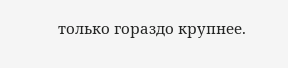только гораздо крупнее.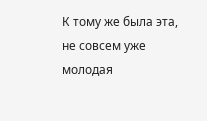К тому же была эта, не совсем уже молодая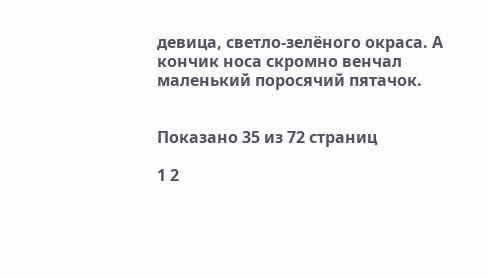девица, светло-зелёного окраса. А кончик носа скромно венчал маленький поросячий пятачок.


Показано 35 из 72 страниц

1 2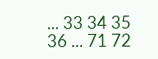... 33 34 35 36 ... 71 72